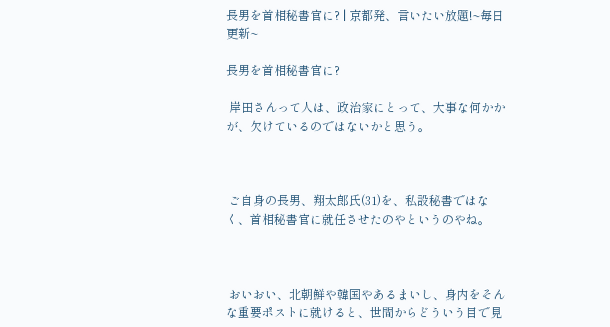長男を首相秘書官に? | 京都発、言いたい放題!~毎日更新~

長男を首相秘書官に?

 岸田さんって人は、政治家にとって、大事な何かかが、欠けているのではないかと思う。



 ご自身の長男、翔太郎氏(31)を、私設秘書ではなく、首相秘書官に就任させたのやというのやね。



 おいおい、北朝鮮や韓国やあるまいし、身内をそんな重要ポストに就けると、世間からどういう目で見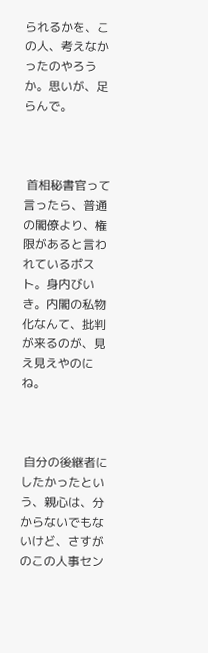られるかを、この人、考えなかったのやろうか。思いが、足らんで。



 首相秘書官って言ったら、普通の閣僚より、権限があると言われているポスト。身内びいき。内閣の私物化なんて、批判が来るのが、見え見えやのにね。



 自分の後継者にしたかったという、親心は、分からないでもないけど、さすがのこの人事セン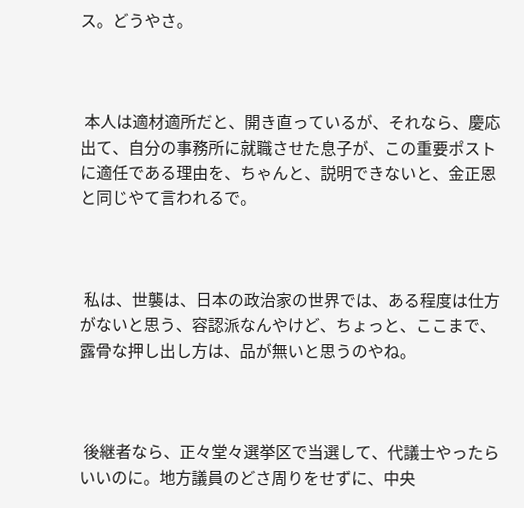ス。どうやさ。



 本人は適材適所だと、開き直っているが、それなら、慶応出て、自分の事務所に就職させた息子が、この重要ポストに適任である理由を、ちゃんと、説明できないと、金正恩と同じやて言われるで。



 私は、世襲は、日本の政治家の世界では、ある程度は仕方がないと思う、容認派なんやけど、ちょっと、ここまで、露骨な押し出し方は、品が無いと思うのやね。



 後継者なら、正々堂々選挙区で当選して、代議士やったらいいのに。地方議員のどさ周りをせずに、中央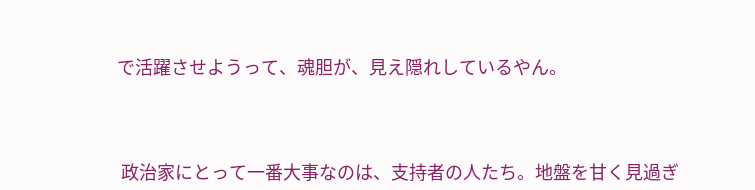で活躍させようって、魂胆が、見え隠れしているやん。



 政治家にとって一番大事なのは、支持者の人たち。地盤を甘く見過ぎ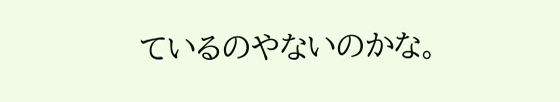ているのやないのかな。